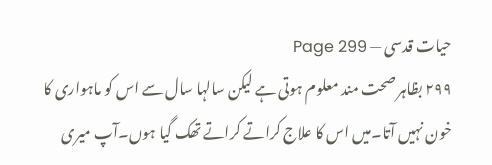حیات قدسی — Page 299
۲۹۹ بظاہر صحت مند معلوم ہوتی ہے لیکن سالہا سال سے اس کو ماہواری کا خون نہیں آتا۔میں اس کا علاج کراتے کراتے تھک گیا ہوں۔آپ میری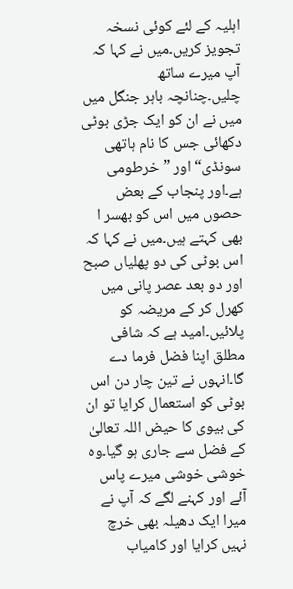اہلیہ کے لئے کوئی نسخہ تجویز کریں۔میں نے کہا کہ آپ میرے ساتھ چلیں۔چنانچہ باہر جنگل میں میں نے ان کو ایک جڑی بوٹی دکھائی جس کا نام ہاتھی سونڈی“ اور ” خرطومی ہے۔اور پنجاب کے بعض حصوں میں اس کو بھسر ا بھی کہتے ہیں۔میں نے کہا کہ اس بوٹی کی دو پھلیاں صبح اور دو بعد عصر پانی میں کھرل کر کے مریضہ کو پلائیں۔امید ہے کہ شافی مطلق اپنا فضل فرما دے گا۔انہوں نے تین چار دن اس بوٹی کو استعمال کرایا تو ان کی بیوی کا حیض اللہ تعالیٰ کے فضل سے جاری ہو گیا۔وہ خوشی خوشی میرے پاس آئے اور کہنے لگے کہ آپ نے میرا ایک دھیلہ بھی خرچ نہیں کرایا اور کامیاب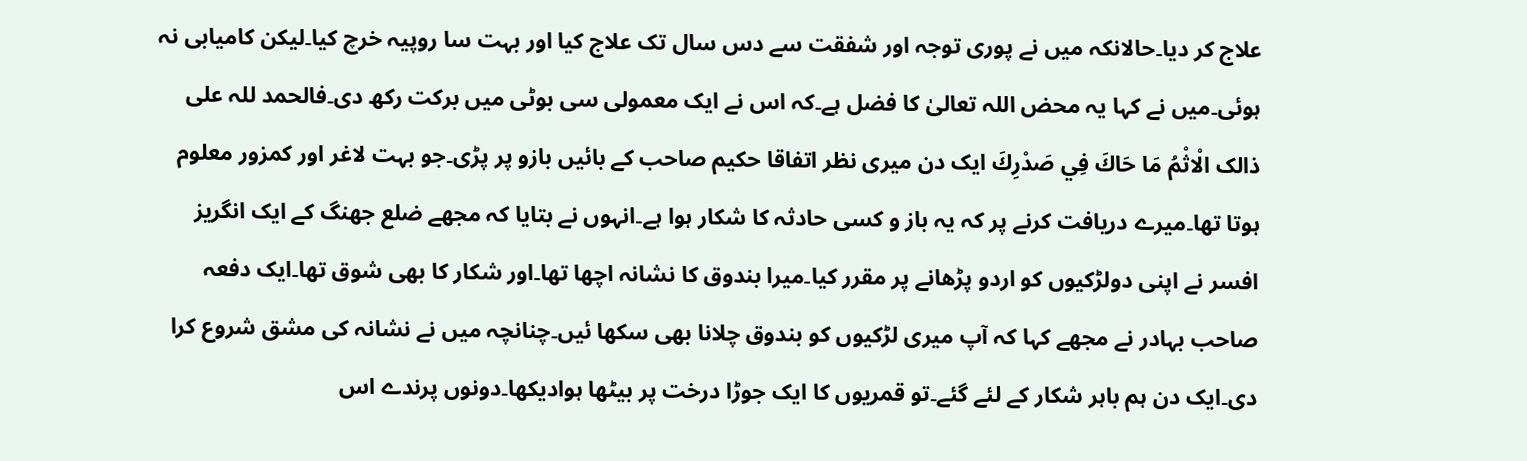علاج کر دیا۔حالانکہ میں نے پوری توجہ اور شفقت سے دس سال تک علاج کیا اور بہت سا روپیہ خرچ کیا۔لیکن کامیابی نہ ہوئی۔میں نے کہا یہ محض اللہ تعالیٰ کا فضل ہے۔کہ اس نے ایک معمولی سی بوٹی میں برکت رکھ دی۔فالحمد للہ علی ذالک الْاثْمُ مَا حَاكَ فِي صَدْرِكَ ایک دن میری نظر اتفاقا حکیم صاحب کے بائیں بازو پر پڑی۔جو بہت لاغر اور کمزور معلوم ہوتا تھا۔میرے دریافت کرنے پر کہ یہ باز و کسی حادثہ کا شکار ہوا ہے۔انہوں نے بتایا کہ مجھے ضلع جھنگ کے ایک انگریز افسر نے اپنی دولڑکیوں کو اردو پڑھانے پر مقرر کیا۔میرا بندوق کا نشانہ اچھا تھا۔اور شکار کا بھی شوق تھا۔ایک دفعہ صاحب بہادر نے مجھے کہا کہ آپ میری لڑکیوں کو بندوق چلانا بھی سکھا ئیں۔چنانچہ میں نے نشانہ کی مشق شروع کرا دی۔ایک دن ہم باہر شکار کے لئے گئے۔تو قمریوں کا ایک جوڑا درخت پر بیٹھا ہوادیکھا۔دونوں پرندے اس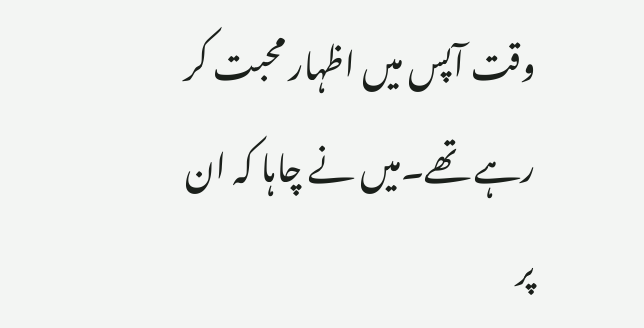وقت آپس میں اظہار محبت کر رہے تھے۔میں نے چاہا کہ ان پر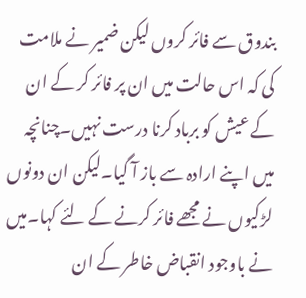بندوق سے فائر کروں لیکن ضمیر نے ملامت کی کہ اس حالت میں ان پر فائر کر کے ان کے عیش کو برباد کرنا درست نہیں۔چنانچہ میں اپنے ارادہ سے باز آ گیا۔لیکن ان دونوں لڑکیوں نے مجھے فائر کرنے کے لئے کہا۔میں نے باوجود انقباض خاطر کے ان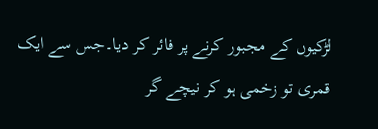لڑکیوں کے مجبور کرنے پر فائر کر دیا۔جس سے ایک قمری تو زخمی ہو کر نیچے گر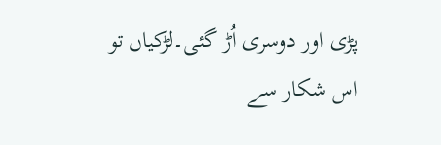پڑی اور دوسری اُڑ گئی۔لڑکیاں تو اس شکار سے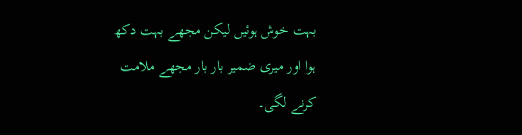بہت خوش ہوئیں لیکن مجھے بہت دکھ ہوا اور میری ضمیر بار بار مجھے ملامت کرنے لگی۔